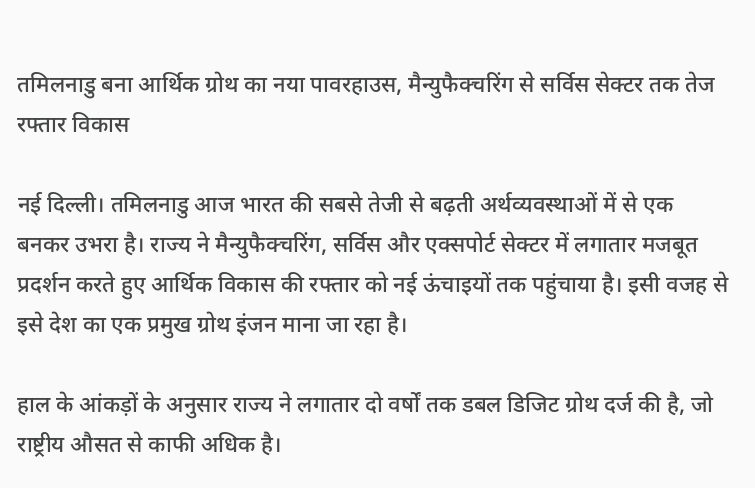तमिलनाडु बना आर्थिक ग्रोथ का नया पावरहाउस, मैन्युफैक्चरिंग से सर्विस सेक्टर तक तेज रफ्तार विकास

नई दिल्ली। तमिलनाडु आज भारत की सबसे तेजी से बढ़ती अर्थव्यवस्थाओं में से एक बनकर उभरा है। राज्य ने मैन्युफैक्चरिंग, सर्विस और एक्सपोर्ट सेक्टर में लगातार मजबूत प्रदर्शन करते हुए आर्थिक विकास की रफ्तार को नई ऊंचाइयों तक पहुंचाया है। इसी वजह से इसे देश का एक प्रमुख ग्रोथ इंजन माना जा रहा है।

हाल के आंकड़ों के अनुसार राज्य ने लगातार दो वर्षों तक डबल डिजिट ग्रोथ दर्ज की है, जो राष्ट्रीय औसत से काफी अधिक है।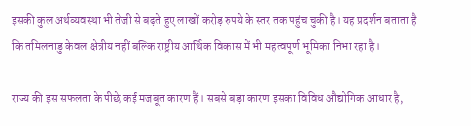इसकी कुल अर्थव्यवस्था भी तेजी से बढ़ते हुए लाखों करोड़ रुपये के स्तर तक पहुंच चुकी है। यह प्रदर्शन बताता है कि तमिलनाडु केवल क्षेत्रीय नहीं बल्कि राष्ट्रीय आर्थिक विकास में भी महत्वपूर्ण भूमिका निभा रहा है।

राज्य की इस सफलता के पीछे कई मजबूत कारण हैं। सबसे बड़ा कारण इसका विविध औद्योगिक आधार है,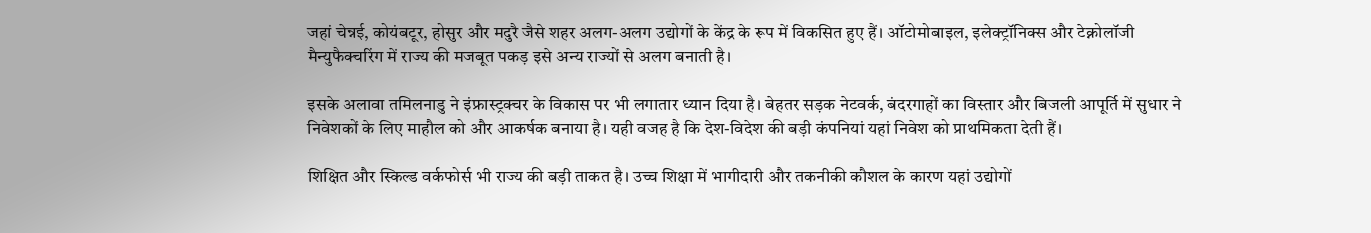जहां चेन्नई, कोयंबटूर, होसुर और मदुरै जैसे शहर अलग-अलग उद्योगों के केंद्र के रूप में विकसित हुए हैं। ऑटोमोबाइल, इलेक्ट्रॉनिक्स और टेक्नोलॉजी मैन्युफैक्चरिंग में राज्य की मजबूत पकड़ इसे अन्य राज्यों से अलग बनाती है।

इसके अलावा तमिलनाडु ने इंफ्रास्ट्रक्चर के विकास पर भी लगातार ध्यान दिया है। बेहतर सड़क नेटवर्क, बंदरगाहों का विस्तार और बिजली आपूर्ति में सुधार ने निवेशकों के लिए माहौल को और आकर्षक बनाया है। यही वजह है कि देश-विदेश की बड़ी कंपनियां यहां निवेश को प्राथमिकता देती हैं।

शिक्षित और स्किल्ड वर्कफोर्स भी राज्य की बड़ी ताकत है। उच्च शिक्षा में भागीदारी और तकनीकी कौशल के कारण यहां उद्योगों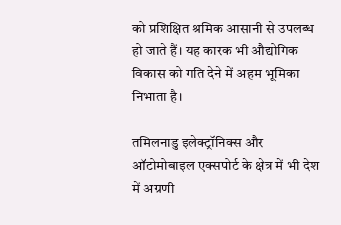को प्रशिक्षित श्रमिक आसानी से उपलब्ध हो जाते हैं। यह कारक भी औद्योगिक विकास को गति देने में अहम भूमिका निभाता है।

तमिलनाडु इलेक्ट्रॉनिक्स और ऑटोमोबाइल एक्सपोर्ट के क्षेत्र में भी देश में अग्रणी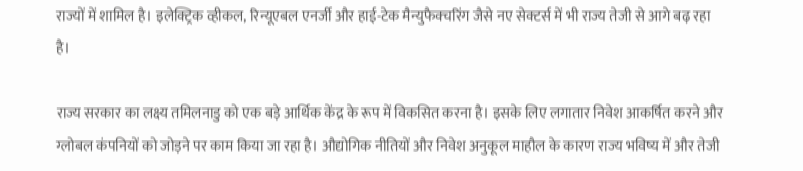राज्यों में शामिल है। इलेक्ट्रिक व्हीकल, रिन्यूएबल एनर्जी और हाई-टेक मैन्युफैक्चरिंग जैसे नए सेक्टर्स में भी राज्य तेजी से आगे बढ़ रहा है।

राज्य सरकार का लक्ष्य तमिलनाडु को एक बड़े आर्थिक केंद्र के रूप में विकसित करना है। इसके लिए लगातार निवेश आकर्षित करने और ग्लोबल कंपनियों को जोड़ने पर काम किया जा रहा है। औद्योगिक नीतियों और निवेश अनुकूल माहौल के कारण राज्य भविष्य में और तेजी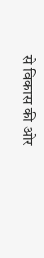से विकास की ओर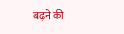बढ़ने की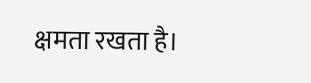क्षमता रखता है।